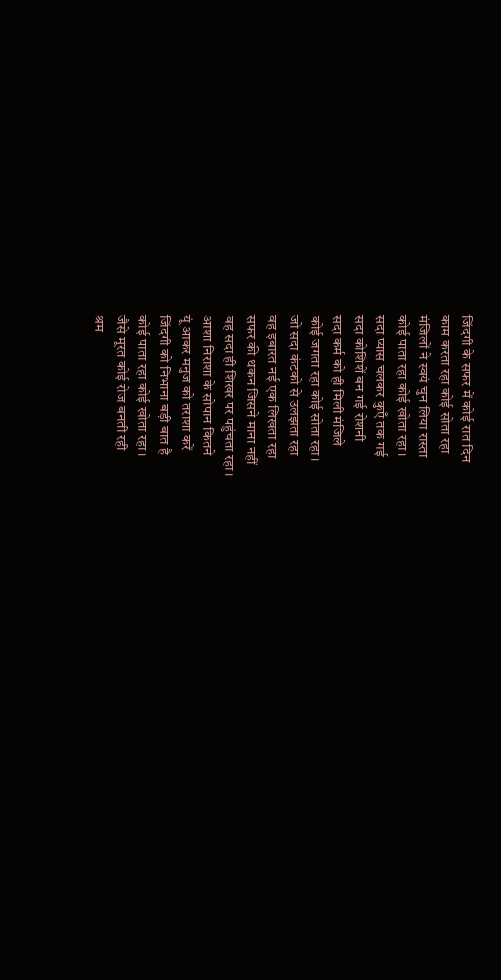जिंदगी के सफर में कोई रात दिन
काम करता रहा कोई सोता रहा
मंजिलों ने स्वयं चुन लिया रास्ता
कोई पाता रहा कोई खोता रहा।
सदा प्यास चलकर कुएँ तक गई
सदा कोशिशें बन गई रोशनी
सदा कर्म को ही मिली मंजिले
कोई जगता रहा कोई सोता रहा।
जो सदा कंटको से उलझता रहा
वह इबारत नई एक लिखता रहा
सफर की थकन जिसने माना नहीं
वह सदा ही शिखर पर पहुंचता रहा।
आशा निराशा के सोपान कितने
यूं आकर मनुज को तराशा करें
जिंदगी को निभाना बड़ी बात है
कोई पाता रहा कोई खोता रहा।
जैसे मूरत कोई रोज बनती रही
श्रम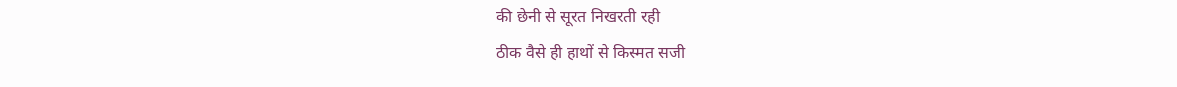की छेनी से सूरत निखरती रही
ठीक वैसे ही हाथों से किस्मत सजी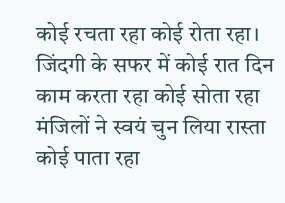कोई रचता रहा कोई रोता रहा।
जिंदगी के सफर में कोई रात दिन
काम करता रहा कोई सोता रहा
मंजिलों ने स्वयं चुन लिया रास्ता
कोई पाता रहा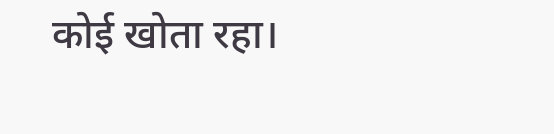कोई खोता रहा।